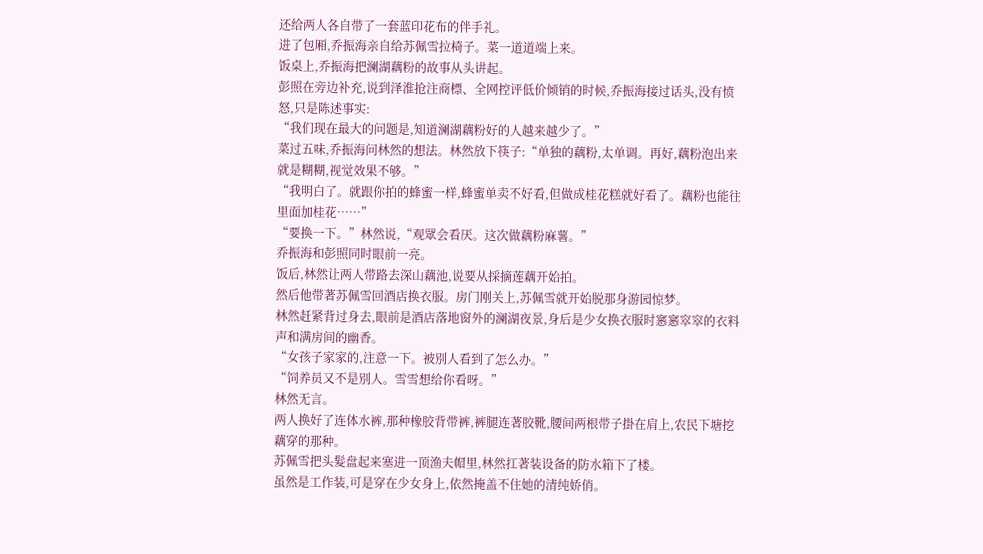还给两人各自带了一套蓝印花布的伴手礼。
进了包厢,乔振海亲自给苏佩雪拉椅子。菜一道道端上来。
饭桌上,乔振海把澜湖藕粉的故事从头讲起。
彭照在旁边补充,说到泽淮抢注商標、全网控评低价倾销的时候,乔振海接过话头,没有愤怒,只是陈述事实:
“我们现在最大的问题是,知道澜湖藕粉好的人越来越少了。”
菜过五味,乔振海问林然的想法。林然放下筷子:“单独的藕粉,太单调。再好,藕粉泡出来就是糊糊,视觉效果不够。”
“我明白了。就跟你拍的蜂蜜一样,蜂蜜单卖不好看,但做成桂花糕就好看了。藕粉也能往里面加桂花……”
“要换一下。”林然说,“观眾会看厌。这次做藕粉麻薯。”
乔振海和彭照同时眼前一亮。
饭后,林然让两人带路去深山藕池,说要从採摘莲藕开始拍。
然后他带著苏佩雪回酒店换衣服。房门刚关上,苏佩雪就开始脱那身游园惊梦。
林然赶紧背过身去,眼前是酒店落地窗外的澜湖夜景,身后是少女换衣服时窸窸窣窣的衣料声和满房间的幽香。
“女孩子家家的,注意一下。被別人看到了怎么办。”
“饲养员又不是別人。雪雪想给你看呀。”
林然无言。
两人换好了连体水裤,那种橡胶背带裤,裤腿连著胶靴,腰间两根带子掛在肩上,农民下塘挖藕穿的那种。
苏佩雪把头髮盘起来塞进一顶渔夫帽里,林然扛著装设备的防水箱下了楼。
虽然是工作装,可是穿在少女身上,依然掩盖不住她的清纯娇俏。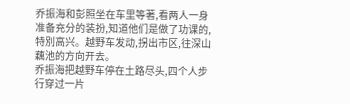乔振海和彭照坐在车里等著,看两人一身准备充分的装扮,知道他们是做了功课的,特別高兴。越野车发动,拐出市区,往深山藕池的方向开去。
乔振海把越野车停在土路尽头,四个人步行穿过一片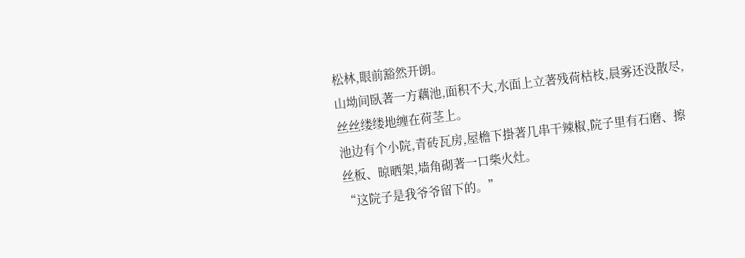松林,眼前豁然开朗。
山坳间臥著一方藕池,面积不大,水面上立著残荷枯枝,晨雾还没散尽,丝丝缕缕地缠在荷茎上。
池边有个小院,青砖瓦房,屋檐下掛著几串干辣椒,院子里有石磨、擦丝板、晾晒架,墙角砌著一口柴火灶。
“这院子是我爷爷留下的。”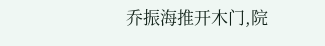乔振海推开木门,院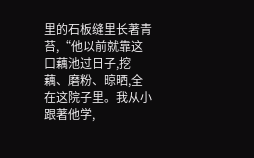里的石板缝里长著青苔,“他以前就靠这口藕池过日子,挖藕、磨粉、晾晒,全在这院子里。我从小跟著他学,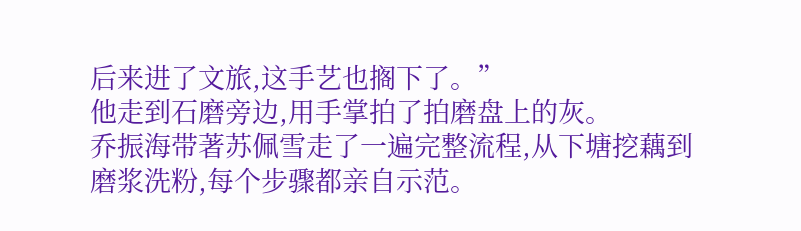后来进了文旅,这手艺也搁下了。”
他走到石磨旁边,用手掌拍了拍磨盘上的灰。
乔振海带著苏佩雪走了一遍完整流程,从下塘挖藕到磨浆洗粉,每个步骤都亲自示范。